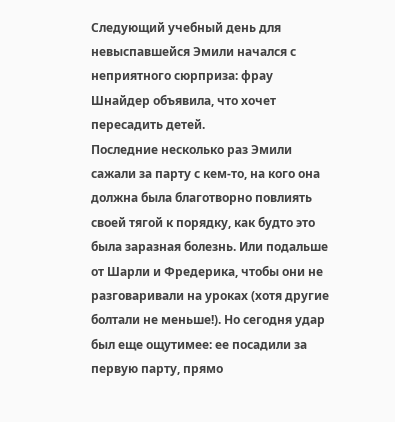Следующий учебный день для невыспавшейся Эмили начался с неприятного сюрприза: фрау Шнайдер объявила, что хочет пересадить детей.
Последние несколько раз Эмили сажали за парту с кем-то, на кого она должна была благотворно повлиять своей тягой к порядку, как будто это была заразная болезнь. Или подальше от Шарли и Фредерика, чтобы они не разговаривали на уроках (хотя другие болтали не меньше!). Но сегодня удар был еще ощутимее: ее посадили за первую парту, прямо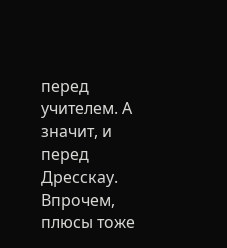перед учителем. А значит, и перед Дресскау.
Впрочем, плюсы тоже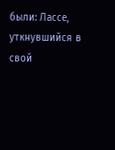были: Лассе, уткнувшийся в свой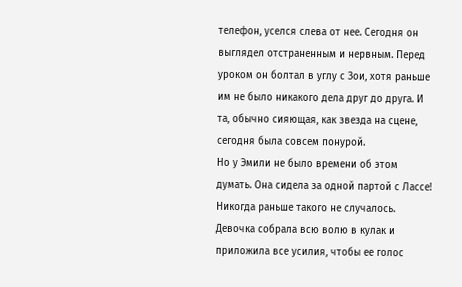телефон, уселся слева от нее. Сегодня он выглядел отстраненным и нервным. Перед уроком он болтал в углу с Зои, хотя раньше им не было никакого дела друг до друга. И та, обычно сияющая, как звезда на сцене, сегодня была совсем понурой.
Но у Эмили не было времени об этом думать. Она сидела за одной партой с Лассе! Никогда раньше такого не случалось. Девочка собрала всю волю в кулак и приложила все усилия, чтобы ее голос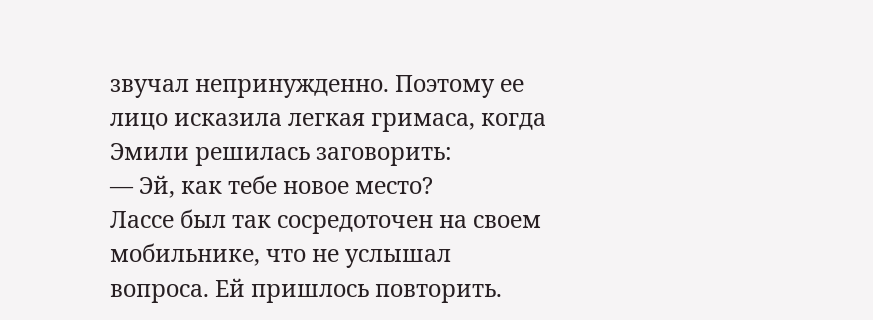звучал непринужденно. Поэтому ее лицо исказила легкая гримаса, когда Эмили решилась заговорить:
— Эй, как тебе новое место?
Лассе был так сосредоточен на своем мобильнике, что не услышал вопроса. Ей пришлось повторить.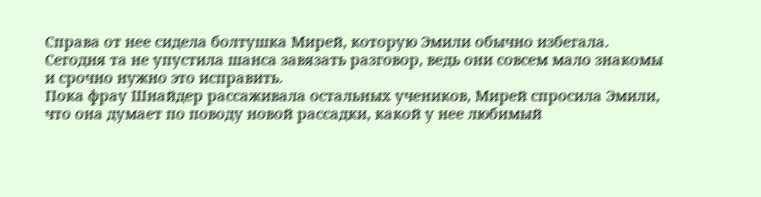Справа от нее сидела болтушка Мирей, которую Эмили обычно избегала. Сегодня та не упустила шанса завязать разговор, ведь они совсем мало знакомы и срочно нужно это исправить.
Пока фрау Шнайдер рассаживала остальных учеников, Мирей спросила Эмили, что она думает по поводу новой рассадки, какой у нее любимый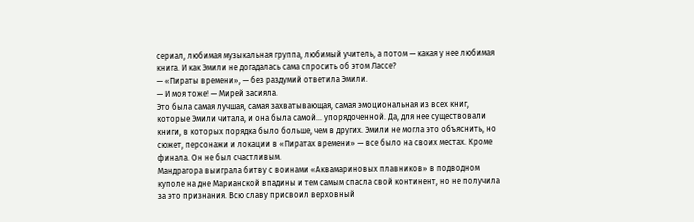сериал, любимая музыкальная группа, любимый учитель, а потом — какая у нее любимая книга. И как Эмили не догадалась сама спросить об этом Лассе?
— «Пираты времени», — без раздумий ответила Эмили.
— И моя тоже! — Мирей засияла.
Это была самая лучшая, самая захватывающая, самая эмоциональная из всех книг, которые Эмили читала, и она была самой… упорядоченной. Да, для нее существовали книги, в которых порядка было больше, чем в других. Эмили не могла это объяснить, но сюжет, персонажи и локации в «Пиратах времени» — все было на своих местах. Кроме финала. Он не был счастливым.
Мандрагора выиграла битву с воинами «Аквамариновых плавников» в подводном куполе на дне Марианской впадины и тем самым спасла свой континент, но не получила за это признания. Всю славу присвоил верховный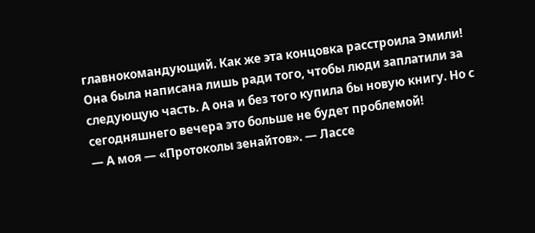главнокомандующий. Как же эта концовка расстроила Эмили! Она была написана лишь ради того, чтобы люди заплатили за следующую часть. А она и без того купила бы новую книгу. Но с сегодняшнего вечера это больше не будет проблемой!
— А моя — «Протоколы зенайтов». — Лассе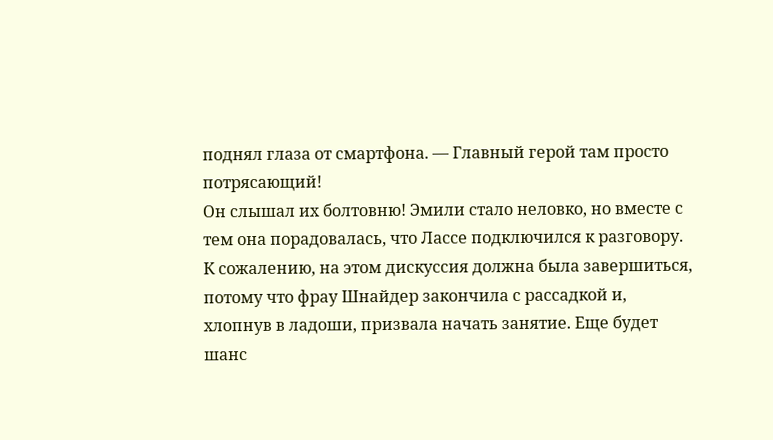поднял глаза от смартфона. — Главный герой там просто потрясающий!
Он слышал их болтовню! Эмили стало неловко, но вместе с тем она порадовалась, что Лассе подключился к разговору. К сожалению, на этом дискуссия должна была завершиться, потому что фрау Шнайдер закончила с рассадкой и, хлопнув в ладоши, призвала начать занятие. Еще будет шанс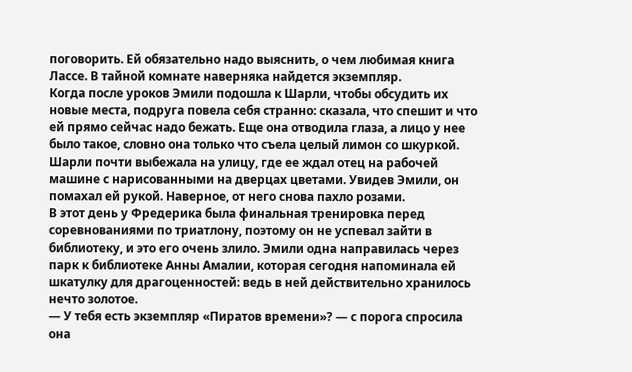поговорить. Ей обязательно надо выяснить, о чем любимая книга Лассе. В тайной комнате наверняка найдется экземпляр.
Когда после уроков Эмили подошла к Шарли, чтобы обсудить их новые места, подруга повела себя странно: сказала, что спешит и что ей прямо сейчас надо бежать. Еще она отводила глаза, а лицо у нее было такое, словно она только что съела целый лимон со шкуркой. Шарли почти выбежала на улицу, где ее ждал отец на рабочей машине с нарисованными на дверцах цветами. Увидев Эмили, он помахал ей рукой. Наверное, от него снова пахло розами.
В этот день у Фредерика была финальная тренировка перед соревнованиями по триатлону, поэтому он не успевал зайти в библиотеку, и это его очень злило. Эмили одна направилась через парк к библиотеке Анны Амалии, которая сегодня напоминала ей шкатулку для драгоценностей: ведь в ней действительно хранилось нечто золотое.
— У тебя есть экземпляр «Пиратов времени»? — с порога спросила она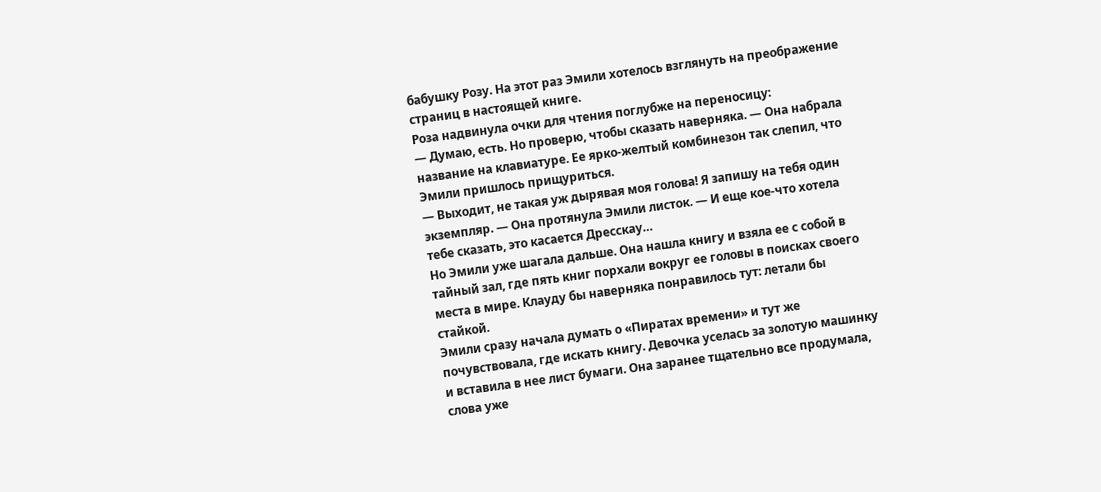бабушку Розу. На этот раз Эмили хотелось взглянуть на преображение страниц в настоящей книге.
Роза надвинула очки для чтения поглубже на переносицу:
— Думаю, есть. Но проверю, чтобы сказать наверняка. — Она набрала название на клавиатуре. Ее ярко-желтый комбинезон так слепил, что Эмили пришлось прищуриться.
— Выходит, не такая уж дырявая моя голова! Я запишу на тебя один экземпляр. — Она протянула Эмили листок. — И еще кое-что хотела тебе сказать, это касается Дресскау…
Но Эмили уже шагала дальше. Она нашла книгу и взяла ее с собой в тайный зал, где пять книг порхали вокруг ее головы в поисках своего места в мире. Клауду бы наверняка понравилось тут: летали бы стайкой.
Эмили сразу начала думать о «Пиратах времени» и тут же почувствовала, где искать книгу. Девочка уселась за золотую машинку и вставила в нее лист бумаги. Она заранее тщательно все продумала, слова уже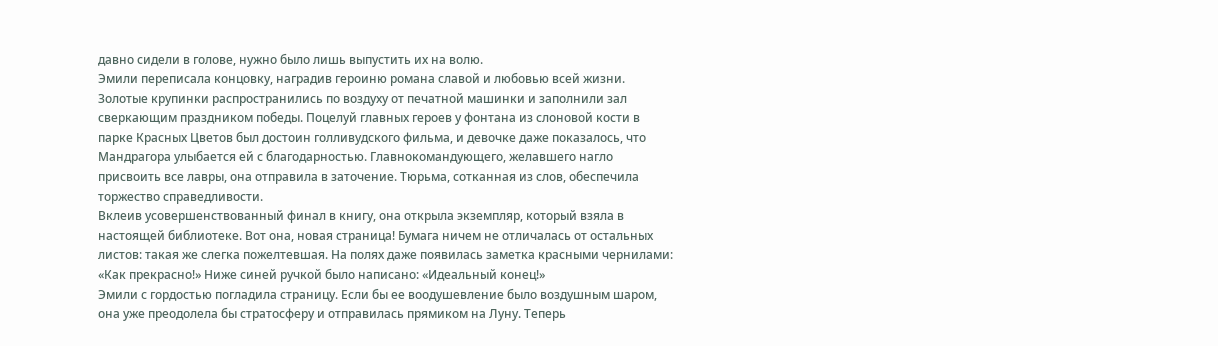давно сидели в голове, нужно было лишь выпустить их на волю.
Эмили переписала концовку, наградив героиню романа славой и любовью всей жизни. Золотые крупинки распространились по воздуху от печатной машинки и заполнили зал сверкающим праздником победы. Поцелуй главных героев у фонтана из слоновой кости в парке Красных Цветов был достоин голливудского фильма, и девочке даже показалось, что Мандрагора улыбается ей с благодарностью. Главнокомандующего, желавшего нагло присвоить все лавры, она отправила в заточение. Тюрьма, сотканная из слов, обеспечила торжество справедливости.
Вклеив усовершенствованный финал в книгу, она открыла экземпляр, который взяла в настоящей библиотеке. Вот она, новая страница! Бумага ничем не отличалась от остальных листов: такая же слегка пожелтевшая. На полях даже появилась заметка красными чернилами: «Как прекрасно!» Ниже синей ручкой было написано: «Идеальный конец!»
Эмили с гордостью погладила страницу. Если бы ее воодушевление было воздушным шаром, она уже преодолела бы стратосферу и отправилась прямиком на Луну. Теперь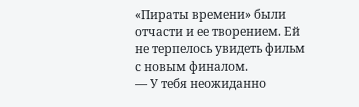«Пираты времени» были отчасти и ее творением. Ей не терпелось увидеть фильм с новым финалом.
— У тебя неожиданно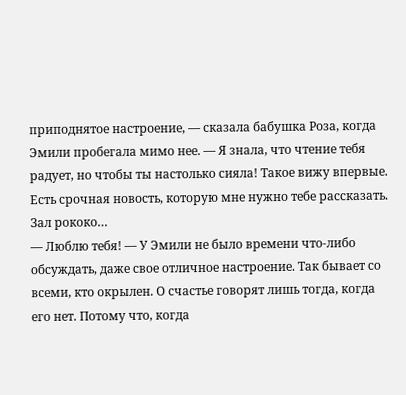приподнятое настроение, — сказала бабушка Роза, когда Эмили пробегала мимо нее. — Я знала, что чтение тебя радует, но чтобы ты настолько сияла! Такое вижу впервые. Есть срочная новость, которую мне нужно тебе рассказать. Зал рококо…
— Люблю тебя! — У Эмили не было времени что-либо обсуждать, даже свое отличное настроение. Так бывает со всеми, кто окрылен. О счастье говорят лишь тогда, когда его нет. Потому что, когда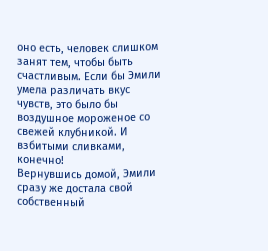оно есть, человек слишком занят тем, чтобы быть счастливым. Если бы Эмили умела различать вкус чувств, это было бы воздушное мороженое со свежей клубникой. И взбитыми сливками, конечно!
Вернувшись домой, Эмили сразу же достала свой собственный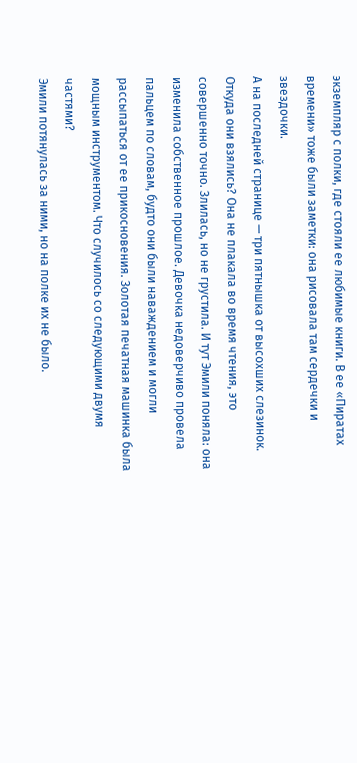экземпляр с полки, где стояли ее любимые книги. В ее «Пиратах времени» тоже были заметки: она рисовала там сердечки и звездочки.
А на последней странице — три пятнышка от высохших слезинок. Откуда они взялись? Она не плакала во время чтения, это совершенно точно. Злилась, но не грустила. И тут Эмили поняла: она изменила собственное прошлое. Девочка недоверчиво провела пальцем по словам, будто они были наваждением и могли рассыпаться от ее прикосновения. Золотая печатная машинка была мощным инструментом. Что случилось со следующими двумя частями?
Эмили потянулась за ними, но на полке их не было.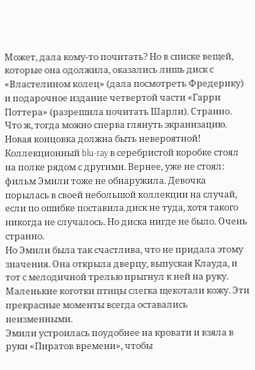Может, дала кому-то почитать? Но в списке вещей, которые она одолжила, оказались лишь диск с «Властелином колец» (дала посмотреть Фредерику) и подарочное издание четвертой части «Гарри Поттера» (разрешила почитать Шарли). Странно. Что ж, тогда можно сперва глянуть экранизацию. Новая концовка должна быть невероятной!
Коллекционный blu-ray в серебристой коробке стоял на полке рядом с другими. Вернее, уже не стоял: фильм Эмили тоже не обнаружила. Девочка порылась в своей небольшой коллекции на случай, если по ошибке поставила диск не туда, хотя такого никогда не случалось. Но диска нигде не было. Очень странно.
Но Эмили была так счастлива, что не придала этому значения. Она открыла дверцу, выпуская Клауда, и тот с мелодичной трелью прыгнул к ней на руку. Маленькие коготки птицы слегка щекотали кожу. Эти прекрасные моменты всегда оставались неизменными.
Эмили устроилась поудобнее на кровати и взяла в руки «Пиратов времени», чтобы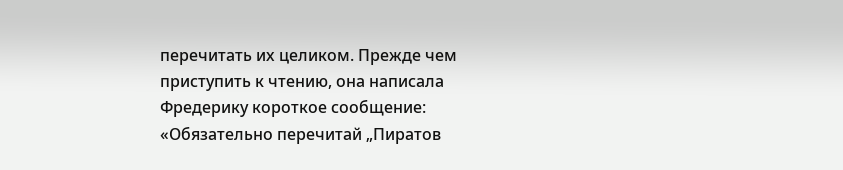перечитать их целиком. Прежде чем приступить к чтению, она написала Фредерику короткое сообщение: «Обязательно перечитай „Пиратов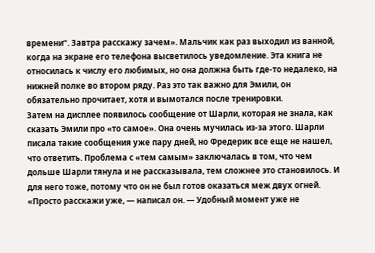времени“. Завтра расскажу зачем». Мальчик как раз выходил из ванной, когда на экране его телефона высветилось уведомление. Эта книга не относилась к числу его любимых, но она должна быть где-то недалеко, на нижней полке во втором ряду. Раз это так важно для Эмили, он обязательно прочитает, хотя и вымотался после тренировки.
Затем на дисплее появилось сообщение от Шарли, которая не знала, как сказать Эмили про «то самое». Она очень мучилась из-за этого. Шарли писала такие сообщения уже пару дней, но Фредерик все еще не нашел, что ответить. Проблема с «тем самым» заключалась в том, что чем дольше Шарли тянула и не рассказывала, тем сложнее это становилось. И для него тоже, потому что он не был готов оказаться меж двух огней. «Просто расскажи уже, — написал он. — Удобный момент уже не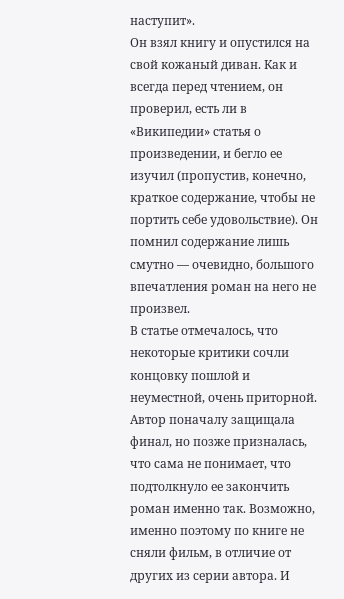наступит».
Он взял книгу и опустился на свой кожаный диван. Как и всегда перед чтением, он проверил, есть ли в «Википедии» статья о произведении, и бегло ее изучил (пропустив, конечно, краткое содержание, чтобы не портить себе удовольствие). Он помнил содержание лишь смутно — очевидно, большого впечатления роман на него не произвел.
В статье отмечалось, что некоторые критики сочли концовку пошлой и неуместной, очень приторной. Автор поначалу защищала финал, но позже призналась, что сама не понимает, что подтолкнуло ее закончить роман именно так. Возможно, именно поэтому по книге не сняли фильм, в отличие от других из серии автора. И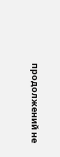продолжений не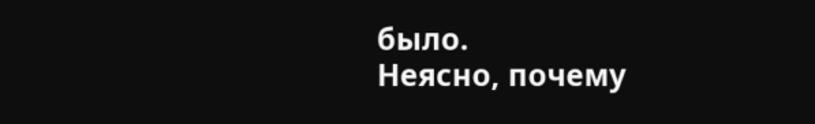было.
Неясно, почему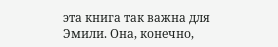эта книга так важна для Эмили. Она, конечно,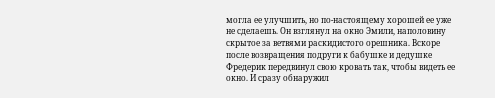могла ее улучшить, но по-настоящему хорошей ее уже не сделаешь. Он взглянул на окно Эмили, наполовину скрытое за ветвями раскидистого орешника. Вскоре после возвращения подруги к бабушке и дедушке Фредерик передвинул свою кровать так, чтобы видеть ее окно. И сразу обнаружил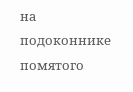на подоконнике помятого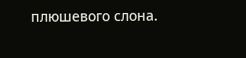плюшевого слона.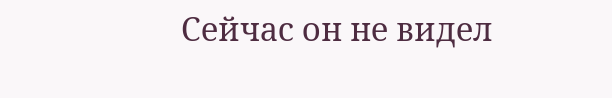Сейчас он не видел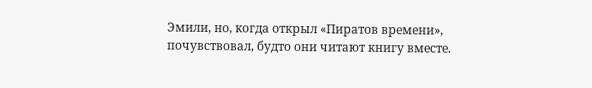Эмили, но, когда открыл «Пиратов времени», почувствовал, будто они читают книгу вместе.